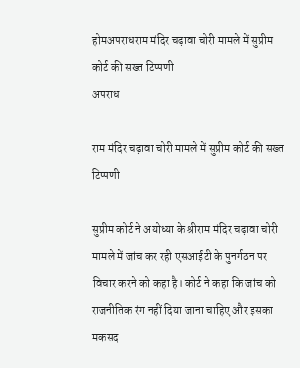होमअपराधराम मंदिर चढ़ावा चोरी मामले में सुप्रीम कोर्ट की सख्त टिप्पणी
अपराध

राम मंदिर चढ़ावा चोरी मामले में सुप्रीम कोर्ट की सख्त टिप्पणी

सुप्रीम कोर्ट ने अयोध्या के श्रीराम मंदिर चढ़ावा चोरी मामले में जांच कर रही एसआईटी के पुनर्गठन पर विचार करने को कहा है। कोर्ट ने कहा कि जांच को राजनीतिक रंग नहीं दिया जाना चाहिए और इसका मकसद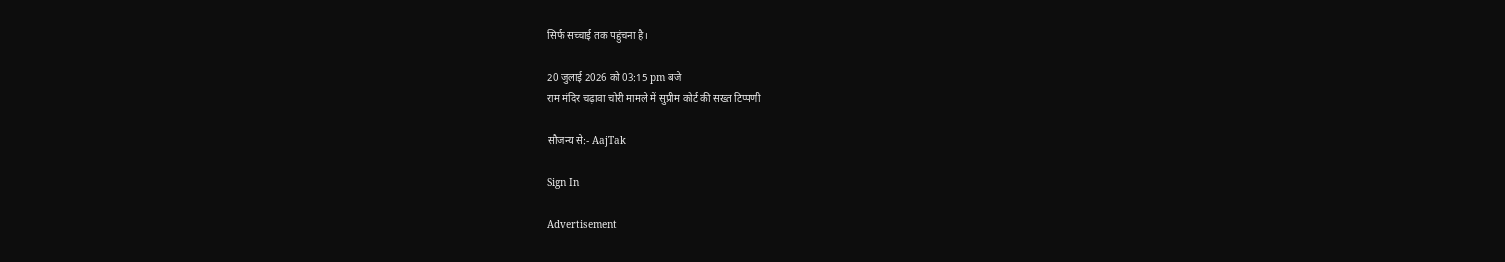सिर्फ सच्चाई तक पहुंचना है।

20 जुलाई 2026 को 03:15 pm बजे
राम मंदिर चढ़ावा चोरी मामले में सुप्रीम कोर्ट की सख्त टिप्पणी

सौजन्य से:- AajTak

Sign In

Advertisement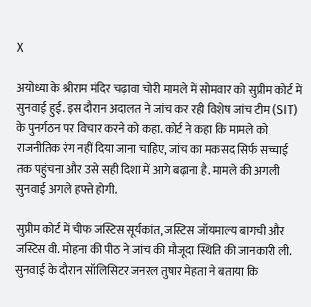X

अयोध्या के श्रीराम मंदिर चढ़ावा चोरी मामले में सोमवार को सुप्रीम कोर्ट में सुनवाई हुई. इस दौरान अदालत ने जांच कर रही विशेष जांच टीम (SIT) के पुनर्गठन पर विचार करने को कहा. कोर्ट ने कहा कि मामले को राजनीतिक रंग नहीं दिया जाना चाहिए, जांच का मकसद सिर्फ सच्चाई तक पहुंचना और उसे सही दिशा में आगे बढ़ाना है. मामले की अगली सुनवाई अगले हफ्ते होगी.

सुप्रीम कोर्ट में चीफ जस्टिस सूर्यकांत, जस्टिस जॉयमाल्य बागची और जस्टिस वी. मोहना की पीठ ने जांच की मौजूदा स्थिति की जानकारी ली. सुनवाई के दौरान सॉलिसिटर जनरल तुषार मेहता ने बताया कि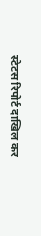स्टेटस रिपोर्ट दाखिल कर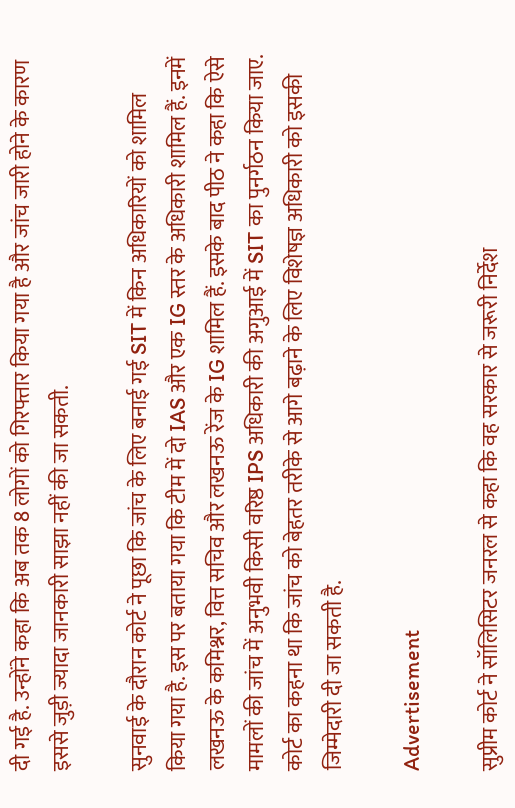दी गई है. उन्होंने कहा कि अब तक 8 लोगों को गिरफ्तार किया गया है और जांच जारी होने के कारण इससे जुड़ी ज्यादा जानकारी साझा नहीं की जा सकती.

सुनवाई के दौरान कोर्ट ने पूछा कि जांच के लिए बनाई गई SIT में किन अधिकारियों को शामिल किया गया है. इस पर बताया गया कि टीम में दो IAS और एक IG स्तर के अधिकारी शामिल हैं. इनमें लखनऊ के कमिश्नर, वित्त सचिव और लखनऊ रेंज के IG शामिल हैं. इसके बाद पीठ ने कहा कि ऐसे मामलों की जांच में अनुभवी किसी वरिष्ठ IPS अधिकारी की अगुआई में SIT का पुनर्गठन किया जाए. कोर्ट का कहना था कि जांच को बेहतर तरीके से आगे बढ़ाने के लिए विशेषज्ञ अधिकारी को इसकी जिम्मेदारी दी जा सकती है.

Advertisement

सुप्रीम कोर्ट ने सॉलिसिटर जनरल से कहा कि वह सरकार से जरूरी निर्देश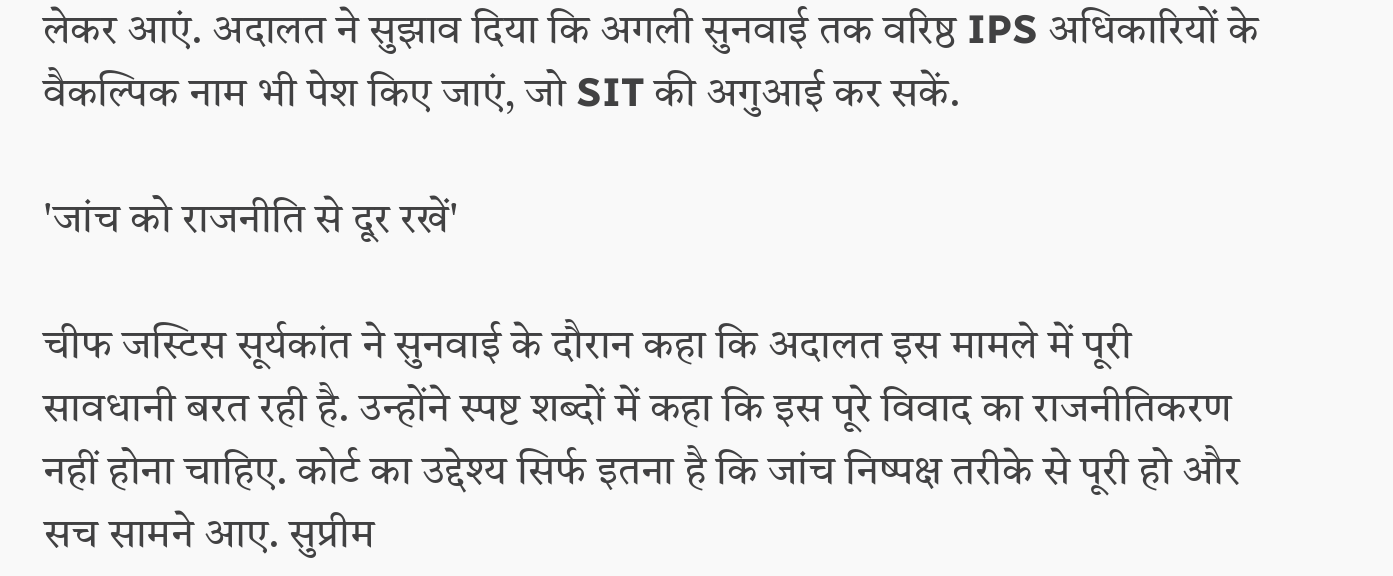लेकर आएं. अदालत ने सुझाव दिया कि अगली सुनवाई तक वरिष्ठ IPS अधिकारियों के वैकल्पिक नाम भी पेश किए जाएं, जो SIT की अगुआई कर सकें.

'जांच को राजनीति से दूर रखें'

चीफ जस्टिस सूर्यकांत ने सुनवाई के दौरान कहा कि अदालत इस मामले में पूरी सावधानी बरत रही है. उन्होंने स्पष्ट शब्दों में कहा कि इस पूरे विवाद का राजनीतिकरण नहीं होना चाहिए. कोर्ट का उद्देश्य सिर्फ इतना है कि जांच निष्पक्ष तरीके से पूरी हो और सच सामने आए. सुप्रीम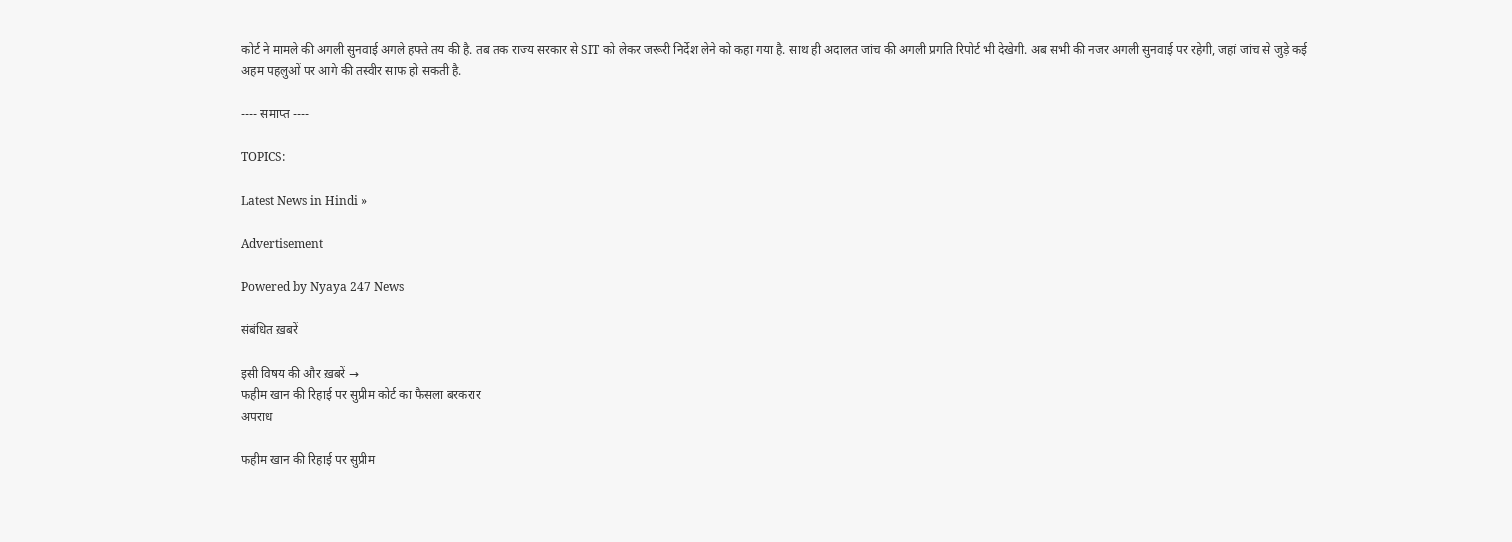कोर्ट ने मामले की अगली सुनवाई अगले हफ्ते तय की है. तब तक राज्य सरकार से SIT को लेकर जरूरी निर्देश लेने को कहा गया है. साथ ही अदालत जांच की अगली प्रगति रिपोर्ट भी देखेगी. अब सभी की नजर अगली सुनवाई पर रहेगी, जहां जांच से जुड़े कई अहम पहलुओं पर आगे की तस्वीर साफ हो सकती है.

---- समाप्त ----

TOPICS:

Latest News in Hindi »

Advertisement

Powered by Nyaya 247 News

संबंधित ख़बरें

इसी विषय की और ख़बरें →
फहीम खान की रिहाई पर सुप्रीम कोर्ट का फैसला बरकरार
अपराध

फहीम खान की रिहाई पर सुप्रीम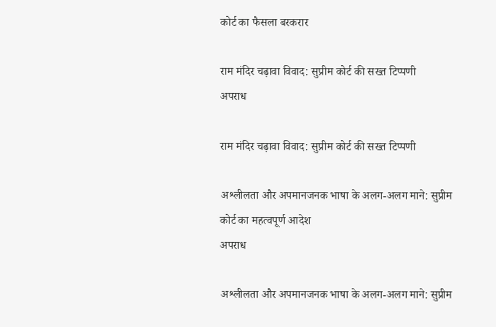कोर्ट का फैसला बरकरार

राम मंदिर चढ़ावा विवाद: सुप्रीम कोर्ट की सख्त टिप्पणी
अपराध

राम मंदिर चढ़ावा विवाद: सुप्रीम कोर्ट की सख्त टिप्पणी

अश्लीलता और अपमानजनक भाषा के अलग-अलग माने: सुप्रीम कोर्ट का महत्वपूर्ण आदेश
अपराध

अश्लीलता और अपमानजनक भाषा के अलग-अलग माने: सुप्रीम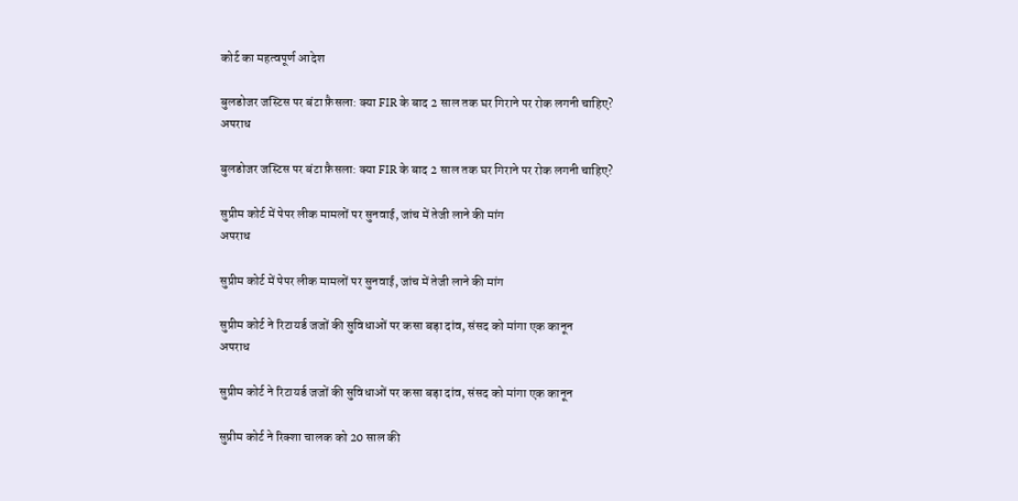कोर्ट का महत्वपूर्ण आदेश

बुलडोजर जस्टिस पर बंटा फ़ैसला: क्या FIR के बाद 2 साल तक घर गिराने पर रोक लगनी चाहिए?
अपराध

बुलडोजर जस्टिस पर बंटा फ़ैसला: क्या FIR के बाद 2 साल तक घर गिराने पर रोक लगनी चाहिए?

सुप्रीम कोर्ट में पेपर लीक मामलों पर सुनवाई, जांच में तेजी लाने की मांग
अपराध

सुप्रीम कोर्ट में पेपर लीक मामलों पर सुनवाई, जांच में तेजी लाने की मांग

सुप्रीम कोर्ट ने रिटायर्ड जजों की सुविधाओं पर कसा बड़ा दांव, संसद को मांगा एक कानून
अपराध

सुप्रीम कोर्ट ने रिटायर्ड जजों की सुविधाओं पर कसा बड़ा दांव, संसद को मांगा एक कानून

सुप्रीम कोर्ट ने रिक्शा चालक को 20 साल की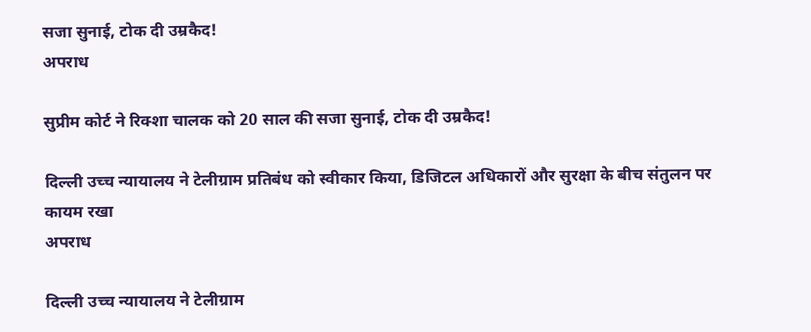सजा सुनाई, टोक दी उम्रकैद!
अपराध

सुप्रीम कोर्ट ने रिक्शा चालक को 20 साल की सजा सुनाई, टोक दी उम्रकैद!

दिल्ली उच्च न्यायालय ने टेलीग्राम प्रतिबंध को स्वीकार किया, डिजिटल अधिकारों और सुरक्षा के बीच संतुलन पर कायम रखा
अपराध

दिल्ली उच्च न्यायालय ने टेलीग्राम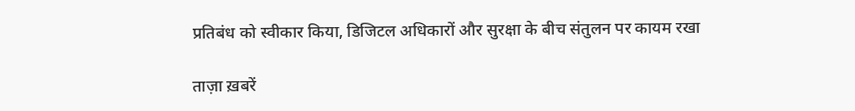प्रतिबंध को स्वीकार किया, डिजिटल अधिकारों और सुरक्षा के बीच संतुलन पर कायम रखा

ताज़ा ख़बरें